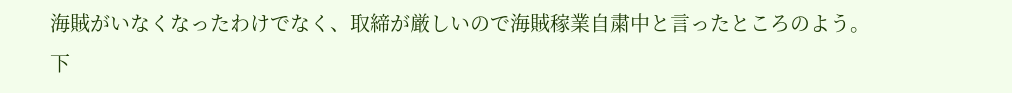海賊がいなくなったわけでなく、取締が厳しいので海賊稼業自粛中と言ったところのよう。
下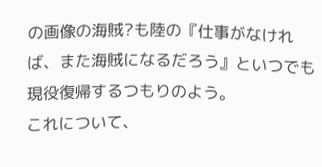の画像の海賊?も陸の『仕事がなければ、また海賊になるだろう』といつでも現役復帰するつもりのよう。
これについて、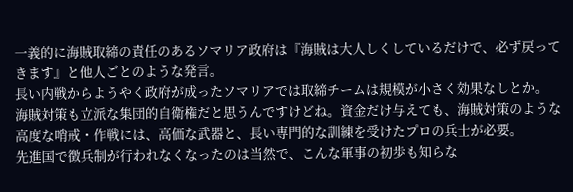一義的に海賊取締の責任のあるソマリア政府は『海賊は大人しくしているだけで、必ず戻ってきます』と他人ごとのような発言。
長い内戦からようやく政府が成ったソマリアでは取締チームは規模が小さく効果なしとか。
海賊対策も立派な集団的自衛権だと思うんですけどね。資金だけ与えても、海賊対策のような高度な哨戒・作戦には、高価な武器と、長い専門的な訓練を受けたプロの兵士が必要。
先進国で徴兵制が行われなくなったのは当然で、こんな軍事の初歩も知らな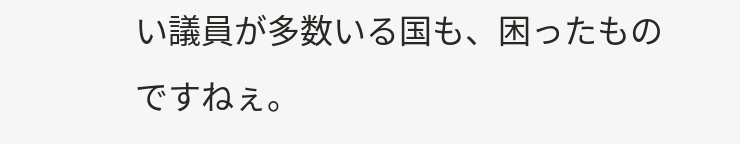い議員が多数いる国も、困ったものですねぇ。